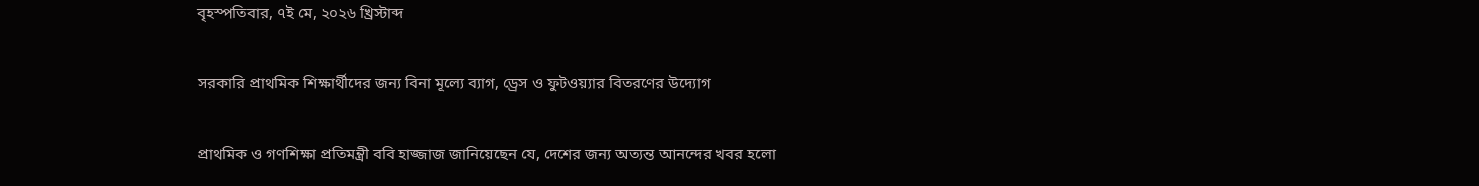বৃহস্পতিবার, ৭ই মে, ২০২৬ খ্রিস্টাব্দ

সরকারি প্রাথমিক শিক্ষার্থীদের জন্য বিনা মূল্যে ব্যাগ, ড্রেস ও ফুটওয়্যার বিতরণের উদ্যোগ

প্রাথমিক ও গণশিক্ষা প্রতিমন্ত্রী ববি হাজ্জাজ জানিয়েছেন যে, দেশের জন্য অত্যন্ত আনন্দের খবর হলো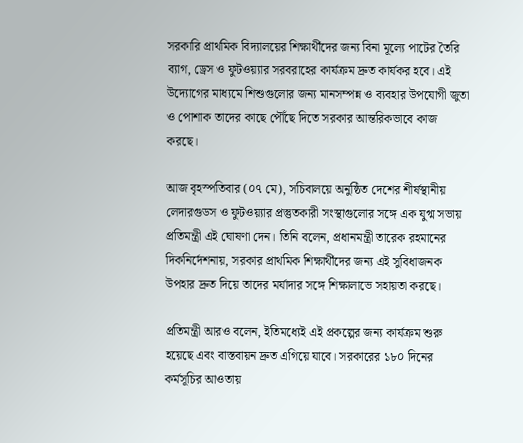সরকারি প্রাথমিক বিদ্যালয়ের শিক্ষার্থীদের জন্য বিনা মূল্যে পাটের তৈরি ব্যাগ, ড্রেস ও ফুটওয়্যার সরবরাহের কার্যক্রম দ্রুত কার্যকর হবে। এই উদ্যোগের মাধ্যমে শিশুগুলোর জন্য মানসম্পন্ন ও ব্যবহার উপযোগী জুতা ও পোশাক তাদের কাছে পৌঁছে দিতে সরকার আন্তরিকভাবে কাজ করছে।

আজ বৃহস্পতিবার (০৭ মে), সচিবালয়ে অনুষ্ঠিত দেশের শীর্ষস্থানীয় লেদারগুডস ও ফুটওয়্যার প্রস্তুতকারী সংস্থাগুলোর সঙ্গে এক যুগ্ম সভায় প্রতিমন্ত্রী এই ঘোষণা দেন। তিনি বলেন, প্রধানমন্ত্রী তারেক রহমানের দিকনির্দেশনায়, সরকার প্রাথমিক শিক্ষার্থীদের জন্য এই সুবিধাজনক উপহার দ্রুত দিয়ে তাদের মর্যাদার সঙ্গে শিক্ষালাভে সহায়তা করছে।

প্রতিমন্ত্রী আরও বলেন, ইতিমধ্যেই এই প্রকল্পের জন্য কার্যক্রম শুরু হয়েছে এবং বাস্তবায়ন দ্রুত এগিয়ে যাবে। সরকারের ১৮০ দিনের কর্মসূচির আওতায়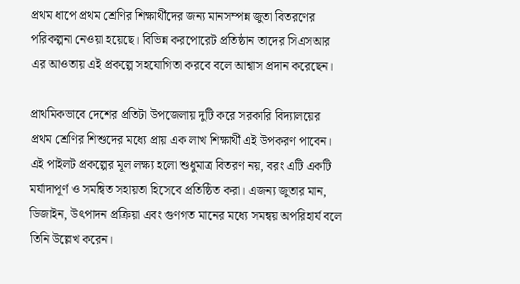প্রথম ধাপে প্রথম শ্রেণির শিক্ষার্থীদের জন্য মানসম্পন্ন জুতা বিতরণের পরিকল্পনা নেওয়া হয়েছে। বিভিন্ন করপোরেট প্রতিষ্ঠান তাদের সিএসআর এর আওতায় এই প্রকল্পে সহযোগিতা করবে বলে আশ্বাস প্রদান করেছেন।

প্রাথমিকভাবে দেশের প্রতিটা উপজেলায় দুটি করে সরকারি বিদ্যালয়ের প্রথম শ্রেণির শিশুদের মধ্যে প্রায় এক লাখ শিক্ষার্থী এই উপকরণ পাবেন। এই পাইলট প্রকল্পের মূল লক্ষ্য হলো শুধুমাত্র বিতরণ নয়, বরং এটি একটি মর্যাদাপূর্ণ ও সমন্বিত সহায়তা হিসেবে প্রতিষ্ঠিত করা। এজন্য জুতার মান, ডিজাইন, উৎপাদন প্রক্রিয়া এবং গুণগত মানের মধ্যে সমন্বয় অপরিহার্য বলে তিনি উল্লেখ করেন।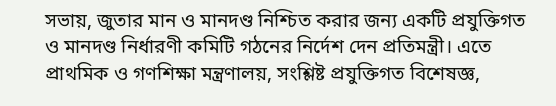সভায়, জুতার মান ও মানদণ্ড নিশ্চিত করার জন্য একটি প্রযুক্তিগত ও মানদণ্ড নির্ধারণী কমিটি গঠনের নির্দেশ দেন প্রতিমন্ত্রী। এতে প্রাথমিক ও গণশিক্ষা মন্ত্রণালয়, সংশ্লিষ্ট প্রযুক্তিগত বিশেষজ্ঞ,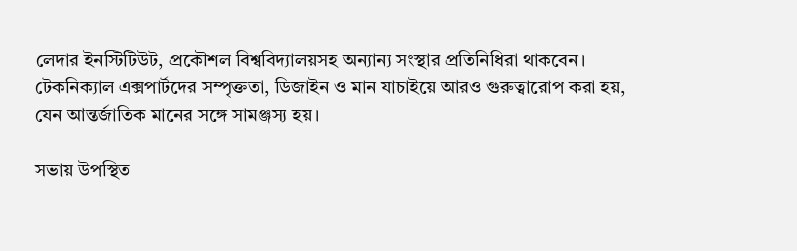লেদার ইনস্টিটিউট, প্রকৌশল বিশ্ববিদ্যালয়সহ অন্যান্য সংস্থার প্রতিনিধিরা থাকবেন। টেকনিক্যাল এক্সপার্টদের সম্পৃক্ততা, ডিজাইন ও মান যাচাইয়ে আরও গুরুত্বারোপ করা হয়, যেন আন্তর্জাতিক মানের সঙ্গে সামঞ্জস্য হয়।

সভায় উপস্থিত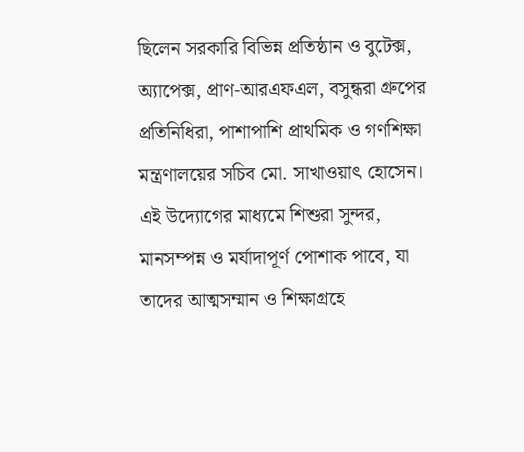ছিলেন সরকারি বিভিন্ন প্রতিষ্ঠান ও বুটেক্স, অ্যাপেক্স, প্রাণ-আরএফএল, বসুন্ধরা গ্রুপের প্রতিনিধিরা, পাশাপাশি প্রাথমিক ও গণশিক্ষা মন্ত্রণালয়ের সচিব মো. সাখাওয়াৎ হোসেন। এই উদ্যোগের মাধ্যমে শিশুরা সুন্দর, মানসম্পন্ন ও মর্যাদাপূর্ণ পোশাক পাবে, যা তাদের আত্মসম্মান ও শিক্ষাগ্রহে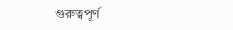গুরুত্বপূর্ণ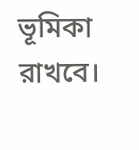ভূমিকা রাখবে।